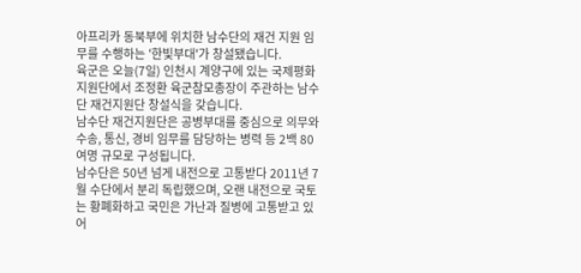아프리카 동북부에 위치한 남수단의 재건 지원 임무를 수행하는 '한빛부대'가 창설됐습니다.
육군은 오늘(7일) 인천시 계양구에 있는 국제평화지원단에서 조정환 육군참모총장이 주관하는 남수단 재건지원단 창설식을 갖습니다.
남수단 재건지원단은 공병부대를 중심으로 의무와 수송, 통신, 경비 임무를 담당하는 병력 등 2백 80여명 규모로 구성됩니다.
남수단은 50년 넘게 내전으로 고통받다 2011년 7월 수단에서 분리 독립했으며, 오랜 내전으로 국토는 황폐화하고 국민은 가난과 질병에 고통받고 있어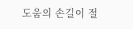도움의 손길이 절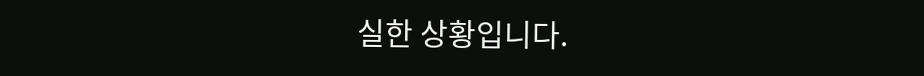실한 상황입니다.